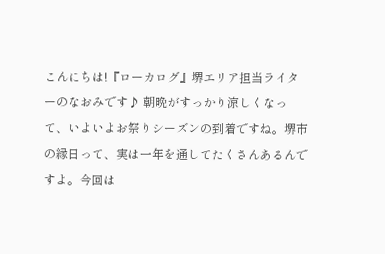こんにちは!『ローカログ』堺エリア担当ライターのなおみです♪ 朝晩がすっかり涼しくなって、いよいよお祭りシーズンの到着ですね。堺市の縁日って、実は一年を通してたくさんあるんですよ。今回は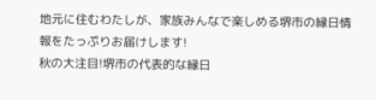地元に住むわたしが、家族みんなで楽しめる堺市の縁日情報をたっぷりお届けします!
秋の大注目!堺市の代表的な縁日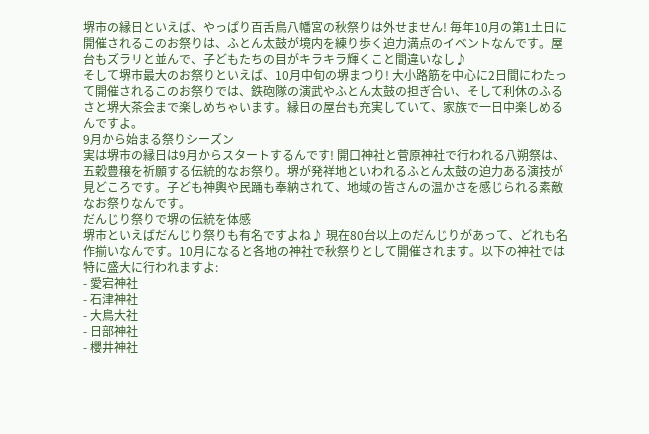堺市の縁日といえば、やっぱり百舌鳥八幡宮の秋祭りは外せません! 毎年10月の第1土日に開催されるこのお祭りは、ふとん太鼓が境内を練り歩く迫力満点のイベントなんです。屋台もズラリと並んで、子どもたちの目がキラキラ輝くこと間違いなし♪
そして堺市最大のお祭りといえば、10月中旬の堺まつり! 大小路筋を中心に2日間にわたって開催されるこのお祭りでは、鉄砲隊の演武やふとん太鼓の担ぎ合い、そして利休のふるさと堺大茶会まで楽しめちゃいます。縁日の屋台も充実していて、家族で一日中楽しめるんですよ。
9月から始まる祭りシーズン
実は堺市の縁日は9月からスタートするんです! 開口神社と菅原神社で行われる八朔祭は、五穀豊穣を祈願する伝統的なお祭り。堺が発祥地といわれるふとん太鼓の迫力ある演技が見どころです。子ども神輿や民踊も奉納されて、地域の皆さんの温かさを感じられる素敵なお祭りなんです。
だんじり祭りで堺の伝統を体感
堺市といえばだんじり祭りも有名ですよね♪ 現在80台以上のだんじりがあって、どれも名作揃いなんです。10月になると各地の神社で秋祭りとして開催されます。以下の神社では特に盛大に行われますよ:
- 愛宕神社
- 石津神社
- 大鳥大社
- 日部神社
- 櫻井神社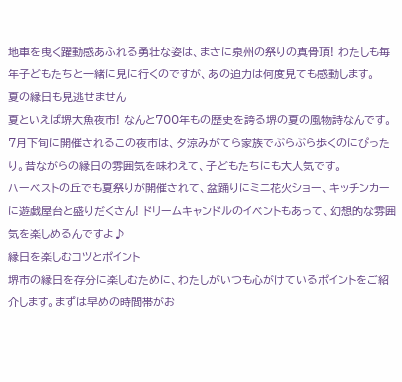地車を曳く躍動感あふれる勇壮な姿は、まさに泉州の祭りの真骨頂! わたしも毎年子どもたちと一緒に見に行くのですが、あの迫力は何度見ても感動します。
夏の縁日も見逃せません
夏といえば堺大魚夜市! なんと700年もの歴史を誇る堺の夏の風物詩なんです。7月下旬に開催されるこの夜市は、夕涼みがてら家族でぶらぶら歩くのにぴったり。昔ながらの縁日の雰囲気を味わえて、子どもたちにも大人気です。
ハーベストの丘でも夏祭りが開催されて、盆踊りにミニ花火ショー、キッチンカーに遊戯屋台と盛りだくさん! ドリームキャンドルのイベントもあって、幻想的な雰囲気を楽しめるんですよ♪
縁日を楽しむコツとポイント
堺市の縁日を存分に楽しむために、わたしがいつも心がけているポイントをご紹介します。まずは早めの時間帯がお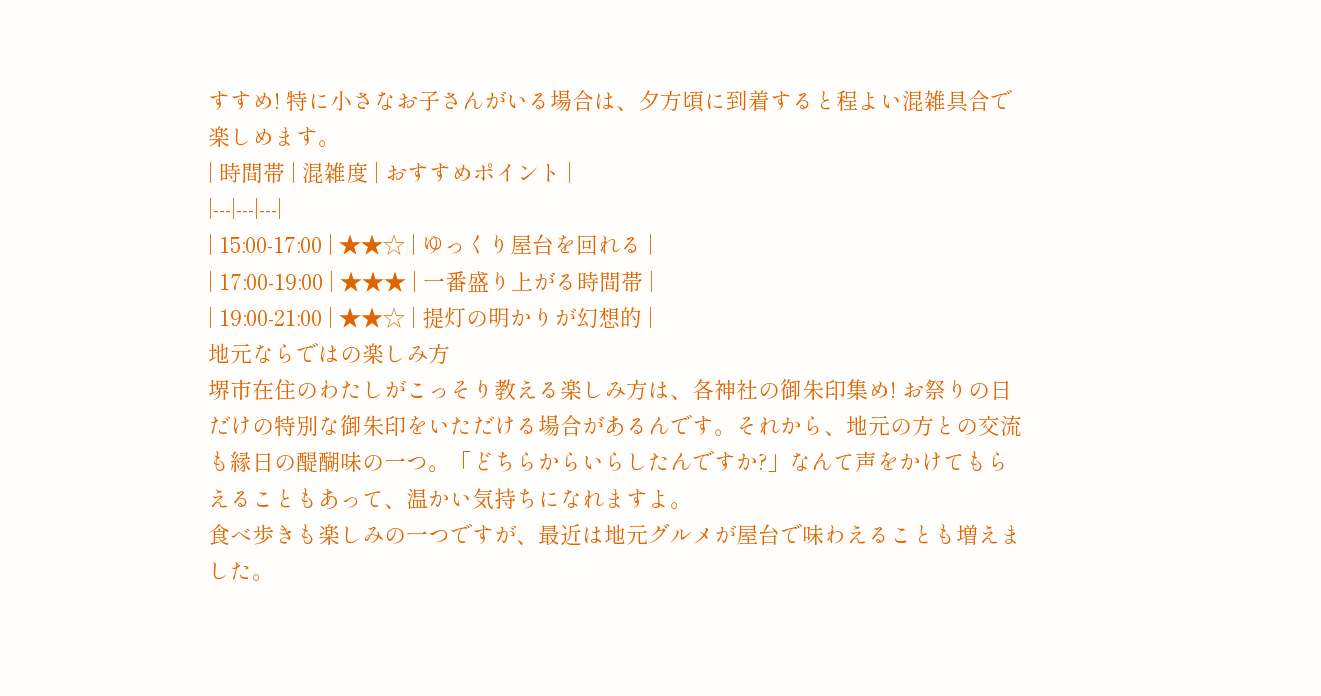すすめ! 特に小さなお子さんがいる場合は、夕方頃に到着すると程よい混雑具合で楽しめます。
| 時間帯 | 混雑度 | おすすめポイント |
|---|---|---|
| 15:00-17:00 | ★★☆ | ゆっくり屋台を回れる |
| 17:00-19:00 | ★★★ | 一番盛り上がる時間帯 |
| 19:00-21:00 | ★★☆ | 提灯の明かりが幻想的 |
地元ならではの楽しみ方
堺市在住のわたしがこっそり教える楽しみ方は、各神社の御朱印集め! お祭りの日だけの特別な御朱印をいただける場合があるんです。それから、地元の方との交流も縁日の醍醐味の一つ。「どちらからいらしたんですか?」なんて声をかけてもらえることもあって、温かい気持ちになれますよ。
食べ歩きも楽しみの一つですが、最近は地元グルメが屋台で味わえることも増えました。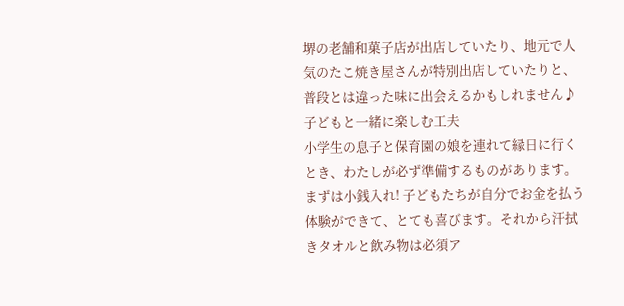堺の老舗和菓子店が出店していたり、地元で人気のたこ焼き屋さんが特別出店していたりと、普段とは違った味に出会えるかもしれません♪
子どもと一緒に楽しむ工夫
小学生の息子と保育園の娘を連れて縁日に行くとき、わたしが必ず準備するものがあります。まずは小銭入れ! 子どもたちが自分でお金を払う体験ができて、とても喜びます。それから汗拭きタオルと飲み物は必須ア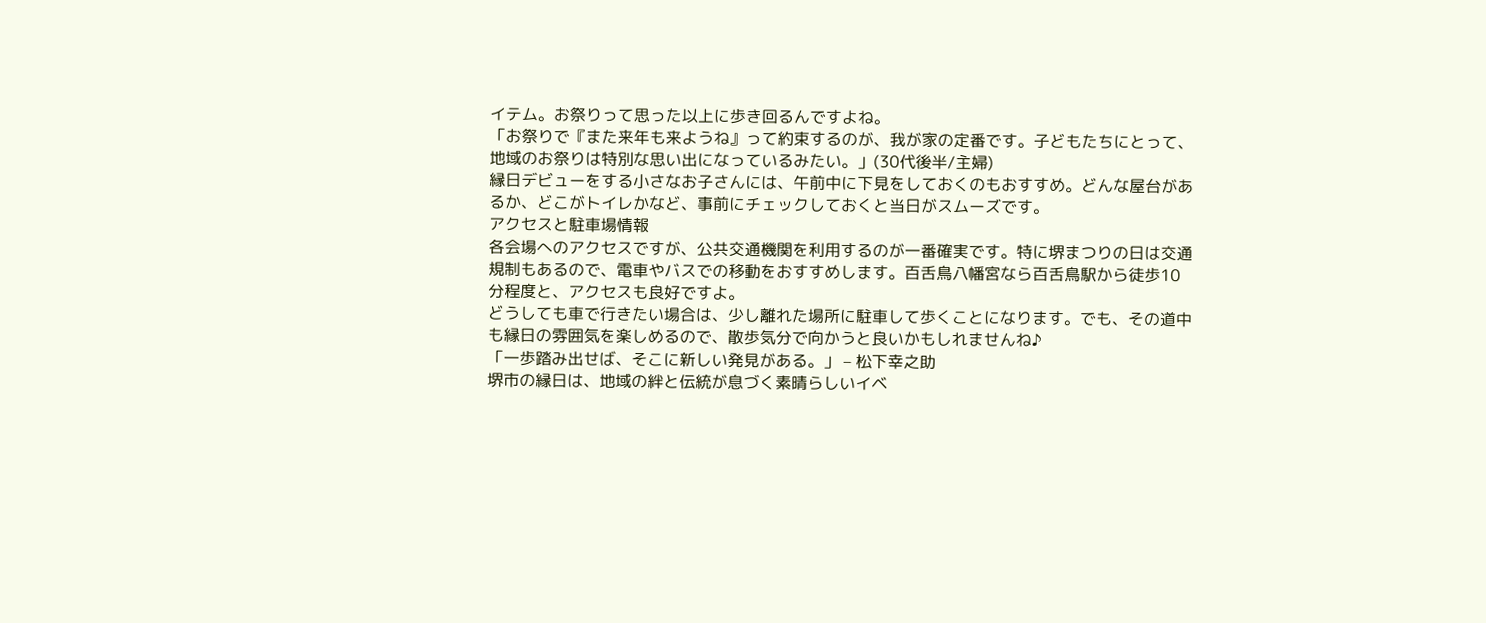イテム。お祭りって思った以上に歩き回るんですよね。
「お祭りで『また来年も来ようね』って約束するのが、我が家の定番です。子どもたちにとって、地域のお祭りは特別な思い出になっているみたい。」(30代後半/主婦)
縁日デビューをする小さなお子さんには、午前中に下見をしておくのもおすすめ。どんな屋台があるか、どこがトイレかなど、事前にチェックしておくと当日がスムーズです。
アクセスと駐車場情報
各会場へのアクセスですが、公共交通機関を利用するのが一番確実です。特に堺まつりの日は交通規制もあるので、電車やバスでの移動をおすすめします。百舌鳥八幡宮なら百舌鳥駅から徒歩10分程度と、アクセスも良好ですよ。
どうしても車で行きたい場合は、少し離れた場所に駐車して歩くことになります。でも、その道中も縁日の雰囲気を楽しめるので、散歩気分で向かうと良いかもしれませんね♪
「一歩踏み出せば、そこに新しい発見がある。」 – 松下幸之助
堺市の縁日は、地域の絆と伝統が息づく素晴らしいイベ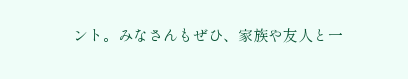ント。みなさんもぜひ、家族や友人と一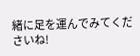緒に足を運んでみてくださいね!